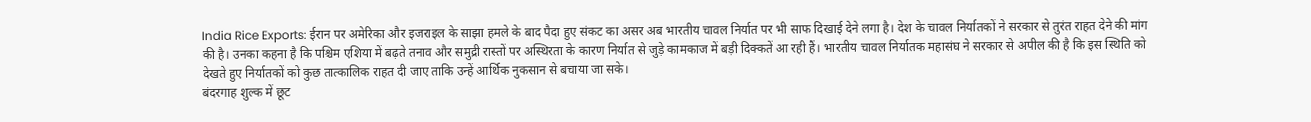India Rice Exports: ईरान पर अमेरिका और इजराइल के साझा हमले के बाद पैदा हुए संकट का असर अब भारतीय चावल निर्यात पर भी साफ दिखाई देने लगा है। देश के चावल निर्यातकों ने सरकार से तुरंत राहत देने की मांग की है। उनका कहना है कि पश्चिम एशिया में बढ़ते तनाव और समुद्री रास्तों पर अस्थिरता के कारण निर्यात से जुड़े कामकाज में बड़ी दिक्कतें आ रही हैं। भारतीय चावल निर्यातक महासंघ ने सरकार से अपील की है कि इस स्थिति को देखते हुए निर्यातकों को कुछ तात्कालिक राहत दी जाए ताकि उन्हें आर्थिक नुकसान से बचाया जा सके।
बंदरगाह शुल्क में छूट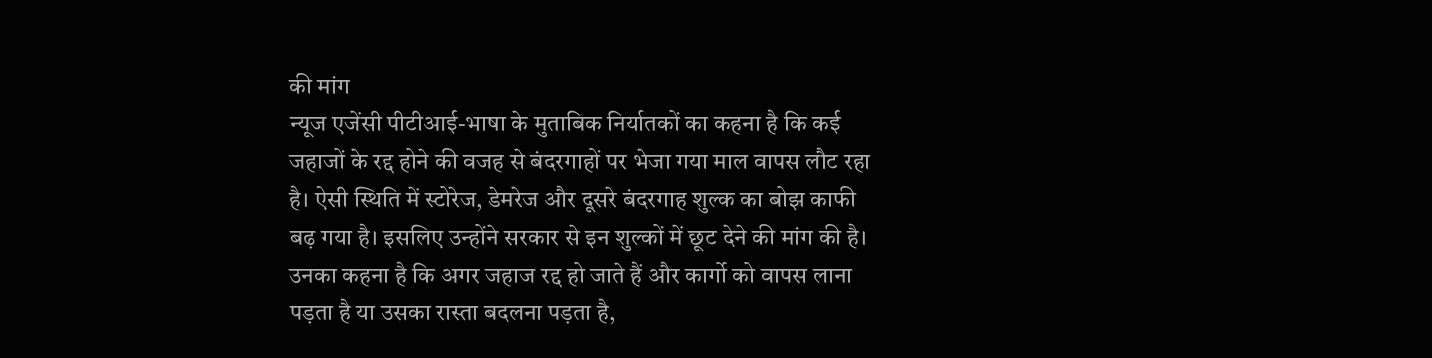की मांग
न्यूज एजेंसी पीटीआई-भाषा के मुताबिक निर्यातकों का कहना है कि कई जहाजों के रद्द होने की वजह से बंदरगाहों पर भेजा गया माल वापस लौट रहा है। ऐसी स्थिति में स्टोरेज, डेमरेज और दूसरे बंदरगाह शुल्क का बोझ काफी बढ़ गया है। इसलिए उन्होंने सरकार से इन शुल्कों में छूट देने की मांग की है। उनका कहना है कि अगर जहाज रद्द हो जाते हैं और कार्गो को वापस लाना पड़ता है या उसका रास्ता बदलना पड़ता है,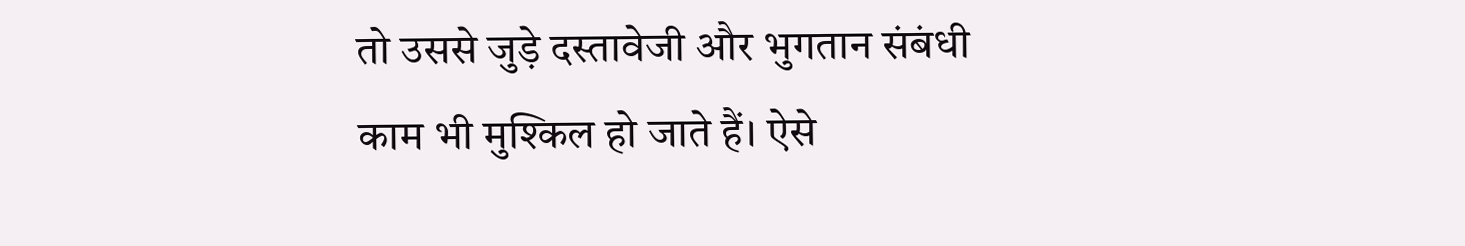तो उससे जुड़े दस्तावेजी और भुगतान संबंधी काम भी मुश्किल हो जाते हैं। ऐसे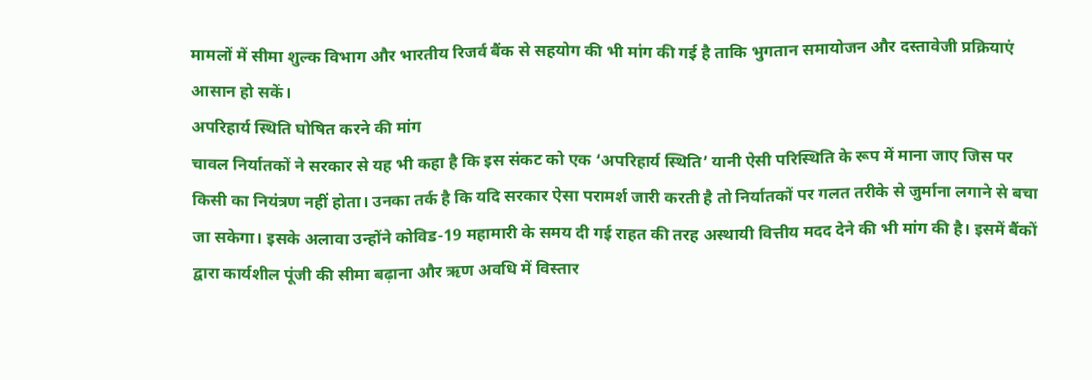मामलों में सीमा शुल्क विभाग और भारतीय रिजर्व बैंक से सहयोग की भी मांग की गई है ताकि भुगतान समायोजन और दस्तावेजी प्रक्रियाएं आसान हो सकें।
अपरिहार्य स्थिति घोषित करने की मांग
चावल निर्यातकों ने सरकार से यह भी कहा है कि इस संकट को एक ‘अपरिहार्य स्थिति’ यानी ऐसी परिस्थिति के रूप में माना जाए जिस पर किसी का नियंत्रण नहीं होता। उनका तर्क है कि यदि सरकार ऐसा परामर्श जारी करती है तो निर्यातकों पर गलत तरीके से जुर्माना लगाने से बचा जा सकेगा। इसके अलावा उन्होंने कोविड-19 महामारी के समय दी गई राहत की तरह अस्थायी वित्तीय मदद देने की भी मांग की है। इसमें बैंकों द्वारा कार्यशील पूंजी की सीमा बढ़ाना और ऋण अवधि में विस्तार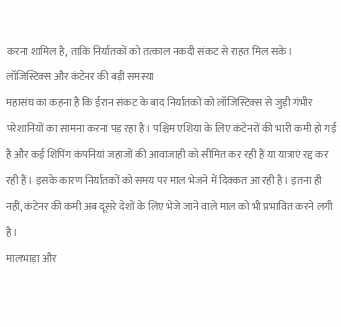करना शामिल है, ताकि निर्यातकों को तत्काल नकदी संकट से राहत मिल सके।
लॉजिस्टिक्स और कंटेनर की बड़ी समस्या
महासंघ का कहना है कि ईरान संकट के बाद निर्यातकों को लॉजिस्टिक्स से जुड़ी गंभीर परेशानियों का सामना करना पड़ रहा है। पश्चिम एशिया के लिए कंटेनरों की भारी कमी हो गई है और कई शिपिंग कंपनियां जहाजों की आवाजाही को सीमित कर रही हैं या यात्राएं रद्द कर रही हैं। इसके कारण निर्यातकों को समय पर माल भेजने में दिक्कत आ रही है। इतना ही नहीं, कंटेनर की कमी अब दूसरे देशों के लिए भेजे जाने वाले माल को भी प्रभावित करने लगी है।
मालभाड़ा और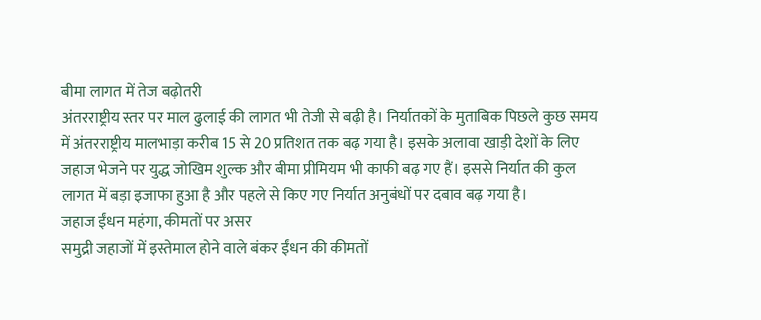बीमा लागत में तेज बढ़ोतरी
अंतरराष्ट्रीय स्तर पर माल ढुलाई की लागत भी तेजी से बढ़ी है। निर्यातकों के मुताबिक पिछले कुछ समय में अंतरराष्ट्रीय मालभाड़ा करीब 15 से 20 प्रतिशत तक बढ़ गया है। इसके अलावा खाड़ी देशों के लिए जहाज भेजने पर युद्ध जोखिम शुल्क और बीमा प्रीमियम भी काफी बढ़ गए हैं। इससे निर्यात की कुल लागत में बड़ा इजाफा हुआ है और पहले से किए गए निर्यात अनुबंधों पर दबाव बढ़ गया है।
जहाज ईंधन महंगा, कीमतों पर असर
समुद्री जहाजों में इस्तेमाल होने वाले बंकर ईंधन की कीमतों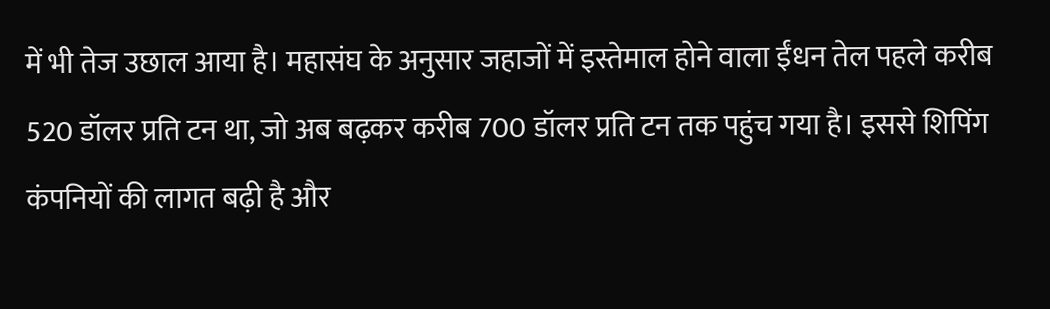में भी तेज उछाल आया है। महासंघ के अनुसार जहाजों में इस्तेमाल होने वाला ईंधन तेल पहले करीब 520 डॉलर प्रति टन था, जो अब बढ़कर करीब 700 डॉलर प्रति टन तक पहुंच गया है। इससे शिपिंग कंपनियों की लागत बढ़ी है और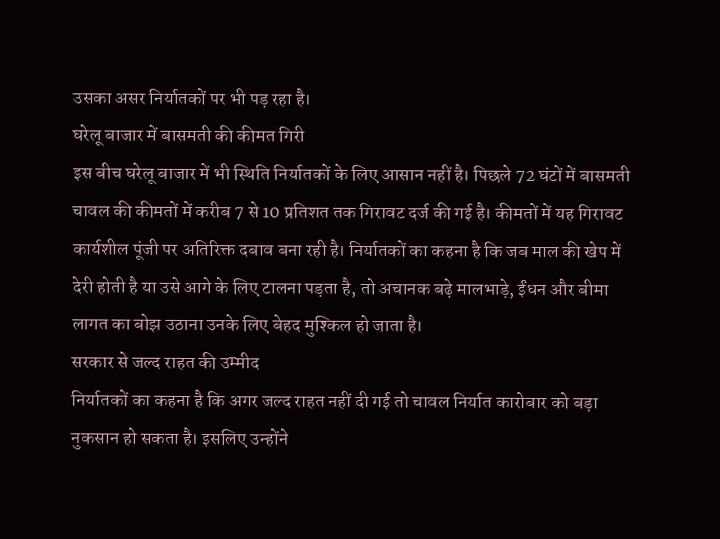उसका असर निर्यातकों पर भी पड़ रहा है।
घरेलू बाजार में बासमती की कीमत गिरी
इस बीच घरेलू बाजार में भी स्थिति निर्यातकों के लिए आसान नहीं है। पिछले 72 घंटों में बासमती चावल की कीमतों में करीब 7 से 10 प्रतिशत तक गिरावट दर्ज की गई है। कीमतों में यह गिरावट कार्यशील पूंजी पर अतिरिक्त दबाव बना रही है। निर्यातकों का कहना है कि जब माल की खेप में देरी होती है या उसे आगे के लिए टालना पड़ता है, तो अचानक बढ़े मालभाड़े, ईंधन और बीमा लागत का बोझ उठाना उनके लिए बेहद मुश्किल हो जाता है।
सरकार से जल्द राहत की उम्मीद
निर्यातकों का कहना है कि अगर जल्द राहत नहीं दी गई तो चावल निर्यात कारोबार को बड़ा नुकसान हो सकता है। इसलिए उन्होंने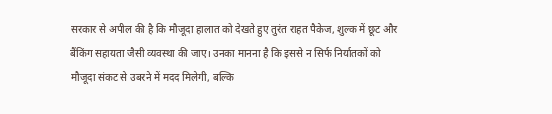सरकार से अपील की है कि मौजूदा हालात को देखते हुए तुरंत राहत पैकेज, शुल्क में छूट और बैंकिंग सहायता जैसी व्यवस्था की जाए। उनका मानना है कि इससे न सिर्फ निर्यातकों को मौजूदा संकट से उबरने में मदद मिलेगी, बल्कि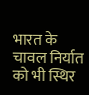भारत के चावल निर्यात को भी स्थिर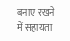बनाए रखने में सहायता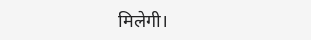मिलेगी।